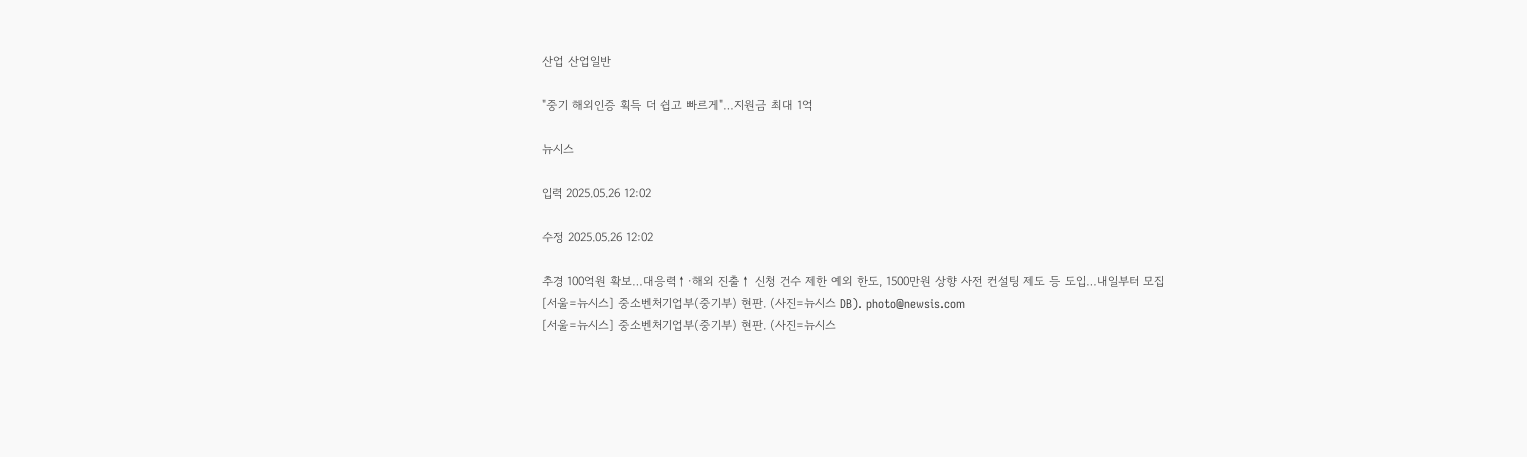산업 산업일반

"중기 해외인증 획득 더 쉽고 빠르게"…지원금 최대 1억

뉴시스

입력 2025.05.26 12:02

수정 2025.05.26 12:02

추경 100억원 확보…대응력↑·해외 진출↑ 신청 건수 제한 예외 한도, 1500만원 상향 사전 컨설팅 제도 등 도입…내일부터 모집
[서울=뉴시스] 중소벤처기업부(중기부) 현판. (사진=뉴시스 DB). photo@newsis.com
[서울=뉴시스] 중소벤처기업부(중기부) 현판. (사진=뉴시스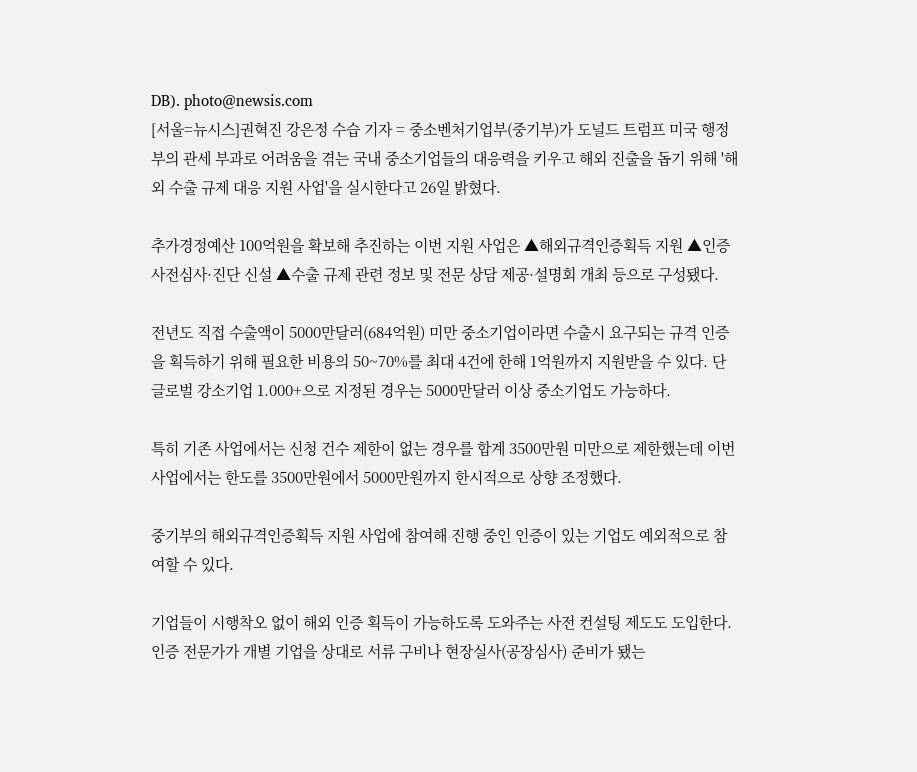DB). photo@newsis.com
[서울=뉴시스]권혁진 강은정 수습 기자 = 중소벤처기업부(중기부)가 도널드 트럼프 미국 행정부의 관세 부과로 어려움을 겪는 국내 중소기업들의 대응력을 키우고 해외 진출을 돕기 위해 '해외 수출 규제 대응 지원 사업'을 실시한다고 26일 밝혔다.

추가경정예산 100억원을 확보해 추진하는 이번 지원 사업은 ▲해외규격인증획득 지원 ▲인증 사전심사·진단 신설 ▲수출 규제 관련 정보 및 전문 상담 제공·설명회 개최 등으로 구성됐다.

전년도 직접 수출액이 5000만달러(684억원) 미만 중소기업이라면 수출시 요구되는 규격 인증을 획득하기 위해 필요한 비용의 50~70%를 최대 4건에 한해 1억원까지 지원받을 수 있다. 단 글로벌 강소기업 1.000+으로 지정된 경우는 5000만달러 이상 중소기업도 가능하다.

특히 기존 사업에서는 신청 건수 제한이 없는 경우를 합계 3500만원 미만으로 제한했는데 이번 사업에서는 한도를 3500만원에서 5000만원까지 한시적으로 상향 조정했다.

중기부의 해외규격인증획득 지원 사업에 참여해 진행 중인 인증이 있는 기업도 예외적으로 참여할 수 있다.

기업들이 시행착오 없이 해외 인증 획득이 가능하도록 도와주는 사전 컨설팅 제도도 도입한다. 인증 전문가가 개별 기업을 상대로 서류 구비나 현장실사(공장심사) 준비가 됐는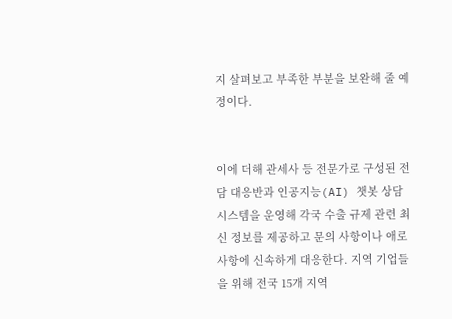지 살펴보고 부족한 부분을 보완해 줄 예정이다.


이에 더해 관세사 등 전문가로 구성된 전담 대응반과 인공지능(AI) 챗봇 상담 시스템을 운영해 각국 수출 규제 관련 최신 정보를 제공하고 문의 사항이나 애로 사항에 신속하게 대응한다. 지역 기업들을 위해 전국 15개 지역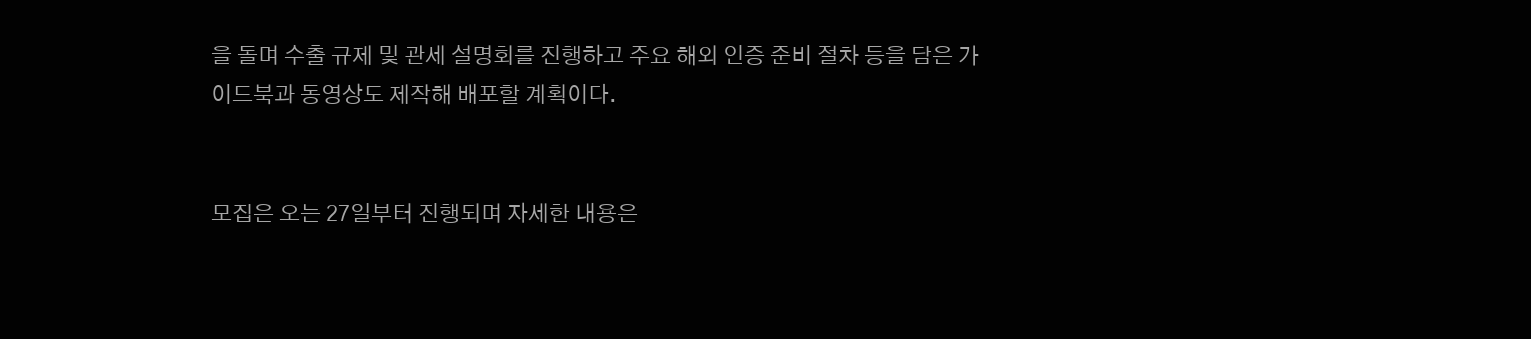을 돌며 수출 규제 및 관세 설명회를 진행하고 주요 해외 인증 준비 절차 등을 담은 가이드북과 동영상도 제작해 배포할 계획이다.


모집은 오는 27일부터 진행되며 자세한 내용은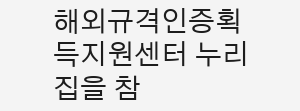해외규격인증획득지원센터 누리집을 참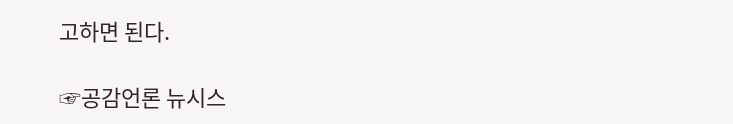고하면 된다.

☞공감언론 뉴시스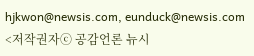hjkwon@newsis.com, eunduck@newsis.com <저작권자ⓒ 공감언론 뉴시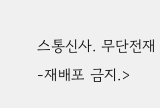스통신사. 무단전재-재배포 금지.>